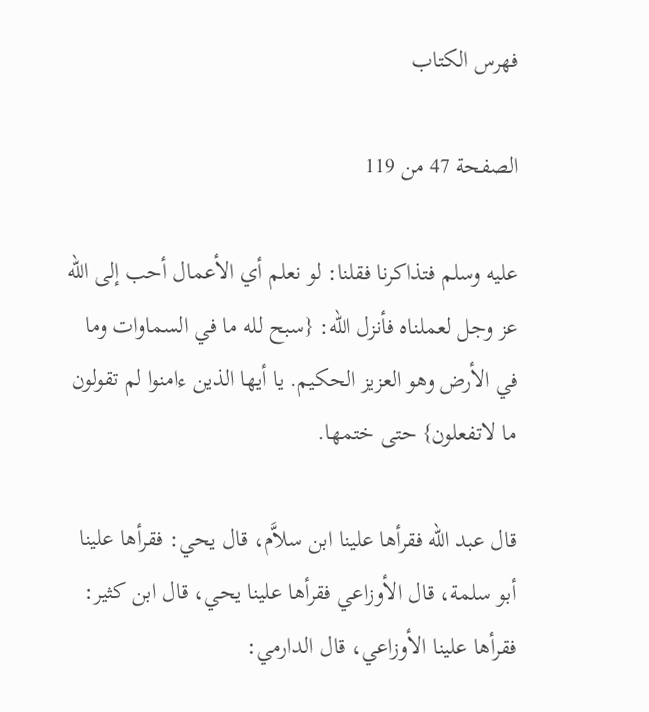فهرس الكتاب

الصفحة 47 من 119

عليه وسلم فتذاكرنا فقلنا: لو نعلم أي الأعمال أحب إلى الله عز وجل لعملناه فأنزل الله: {سبح لله ما في السماوات وما في الأرض وهو العزيز الحكيم. يا أيها الذين ءامنوا لم تقولون ما لاتفعلون} حتى ختمها.

قال عبد الله فقرأها علينا ابن سلاَّم، قال يحي: فقرأها علينا أبو سلمة، قال الأوزاعي فقرأها علينا يحي، قال ابن كثير: فقرأها علينا الأوزاعي، قال الدارمي: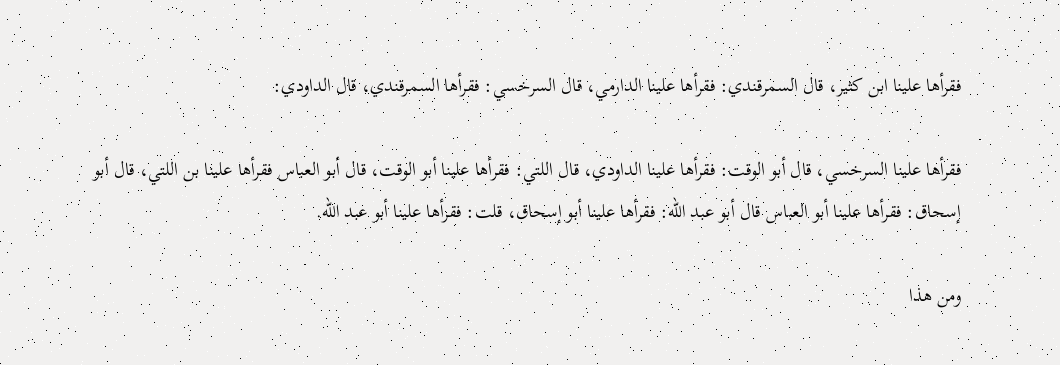فقرأها علينا ابن كثير، قال السمرقندي: فقرأها علينا الدارمي، قال السرخسي: فقرأها السمرقندي، قال الداودي:

فقرأها علينا السرخسي، قال أبو الوقت: فقرأها علينا الداودي، قال اللتي: فقرأها علينا أبو الوقت، قال أبو العباس فقرأها علينا بن اللتي، قال أبو إسحاق: فقرأها علينا أبو العباس قال أبو عبد الله: فقرأها علينا أبو إسحاق، قلت: فقرأها علينا أبو عبد الله.

ومن هذا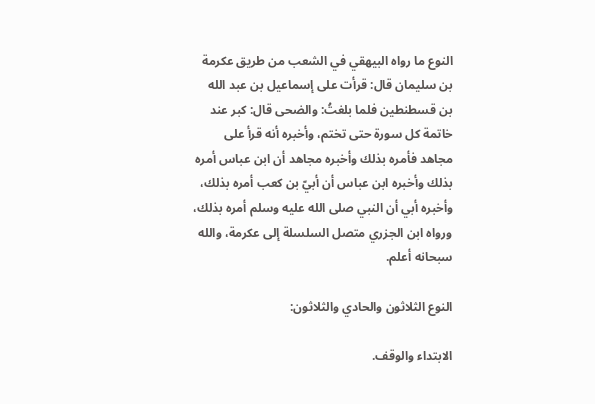النوع ما رواه البيهقي في الشعب من طريق عكرمة بن سليمان قال: قرأت على إسماعيل بن عبد الله بن قسطنطين فلما بلغتُ: والضحى قال: كبر عند خاتمة كل سورة حتى تختم، وأخبره أنه قرأ على مجاهد فأمره بذلك وأخبره مجاهد أن ابن عباس أمره بذلك وأخبره ابن عباس أن أبيّ بن كعب أمره بذلك، وأخبره أبي أن النبي صلى الله عليه وسلم أمره بذلك، ورواه ابن الجزري متصل السلسلة إلى عكرمة، والله سبحانه أعلم.

النوع الثلاثون والحادي والثلاثون:

الابتداء والوقف.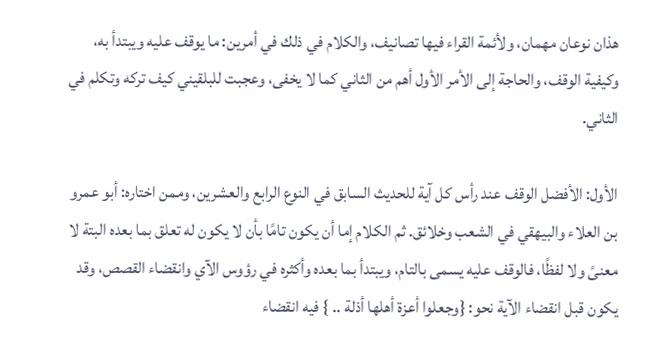هذان نوعان مهمان، ولأئمة القراء فيها تصانيف، والكلام في ذلك في أمرين: ما يوقف عليه ويبتدأ به، وكيفية الوقف، والحاجة إلى الأمر الأول أهم من الثاني كما لا يخفى، وعجبت للبلقيني كيف تركه وتكلم في الثاني.

الأول: الأفضل الوقف عند رأس كل آية للحديث السابق في النوع الرابع والعشرين، وممن اختاره: أبو عمرو بن العلاء والبيهقي في الشعب وخلائق. ثم الكلام إما أن يكون تامًا بأن لا يكون له تعلق بما بعده البتة لا معنىً ولا لفظًا، فالوقف عليه يسمى بالتام، ويبتدأ بما بعده وأكثره في رؤوس الآي وانقضاء القصص، وقد يكون قبل انقضاء الآية نحو: {وجعلوا أعزة أهلها أذلة .. } فيه انقضاء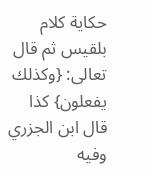حكاية كلام بلقيس ثم قال تعالى: {وكذلك يفعلون} كذا قال ابن الجزري وفيه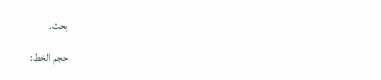بحث.

حجم الخط: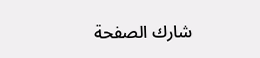شارك الصفحة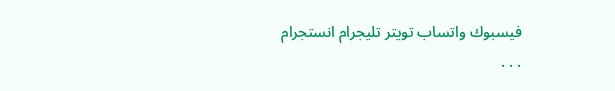فيسبوك واتساب تويتر تليجرام انستجرام
. . .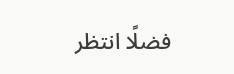فضلًا انتظر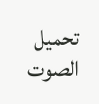تحميل الصوت